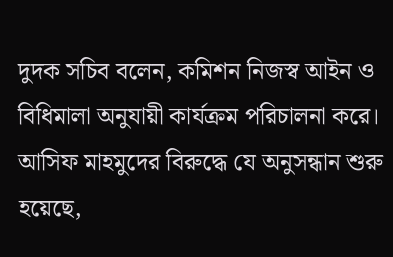দুদক সচিব বলেন, কমিশন নিজস্ব আইন ও বিধিমালা অনুযায়ী কার্যক্রম পরিচালনা করে। আসিফ মাহমুদের বিরুদ্ধে যে অনুসন্ধান শুরু হয়েছে,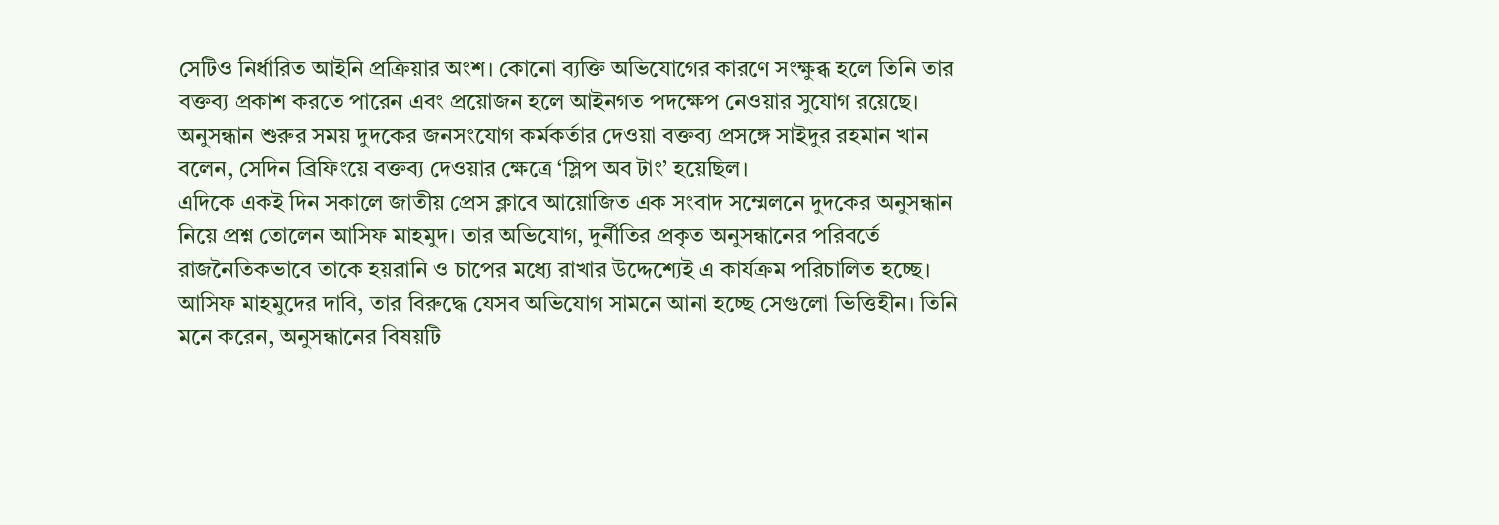সেটিও নির্ধারিত আইনি প্রক্রিয়ার অংশ। কোনো ব্যক্তি অভিযোগের কারণে সংক্ষুব্ধ হলে তিনি তার বক্তব্য প্রকাশ করতে পারেন এবং প্রয়োজন হলে আইনগত পদক্ষেপ নেওয়ার সুযোগ রয়েছে।
অনুসন্ধান শুরুর সময় দুদকের জনসংযোগ কর্মকর্তার দেওয়া বক্তব্য প্রসঙ্গে সাইদুর রহমান খান বলেন, সেদিন ব্রিফিংয়ে বক্তব্য দেওয়ার ক্ষেত্রে ‘স্লিপ অব টাং’ হয়েছিল।
এদিকে একই দিন সকালে জাতীয় প্রেস ক্লাবে আয়োজিত এক সংবাদ সম্মেলনে দুদকের অনুসন্ধান নিয়ে প্রশ্ন তোলেন আসিফ মাহমুদ। তার অভিযোগ, দুর্নীতির প্রকৃত অনুসন্ধানের পরিবর্তে রাজনৈতিকভাবে তাকে হয়রানি ও চাপের মধ্যে রাখার উদ্দেশ্যেই এ কার্যক্রম পরিচালিত হচ্ছে।
আসিফ মাহমুদের দাবি, তার বিরুদ্ধে যেসব অভিযোগ সামনে আনা হচ্ছে সেগুলো ভিত্তিহীন। তিনি মনে করেন, অনুসন্ধানের বিষয়টি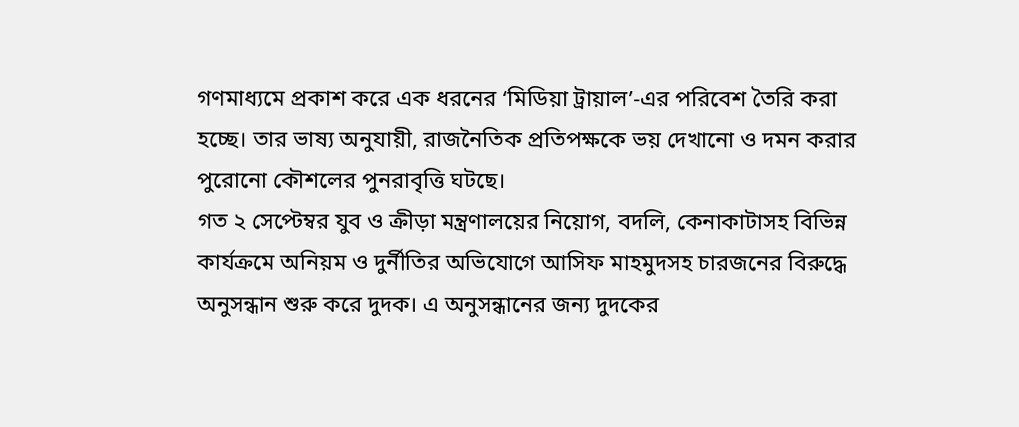গণমাধ্যমে প্রকাশ করে এক ধরনের ‘মিডিয়া ট্রায়াল’-এর পরিবেশ তৈরি করা হচ্ছে। তার ভাষ্য অনুযায়ী, রাজনৈতিক প্রতিপক্ষকে ভয় দেখানো ও দমন করার পুরোনো কৌশলের পুনরাবৃত্তি ঘটছে।
গত ২ সেপ্টেম্বর যুব ও ক্রীড়া মন্ত্রণালয়ের নিয়োগ, বদলি, কেনাকাটাসহ বিভিন্ন কার্যক্রমে অনিয়ম ও দুর্নীতির অভিযোগে আসিফ মাহমুদসহ চারজনের বিরুদ্ধে অনুসন্ধান শুরু করে দুদক। এ অনুসন্ধানের জন্য দুদকের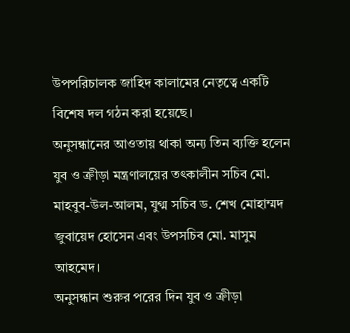উপপরিচালক জাহিদ কালামের নেতৃত্বে একটি বিশেষ দল গঠন করা হয়েছে।
অনুসন্ধানের আওতায় থাকা অন্য তিন ব্যক্তি হলেন যুব ও ক্রীড়া মন্ত্রণালয়ের তৎকালীন সচিব মো. মাহবুব-উল-আলম, যুগ্ম সচিব ড. শেখ মোহাম্মদ জুবায়েদ হোসেন এবং উপসচিব মো. মাসুম আহমেদ।
অনুসন্ধান শুরুর পরের দিন যুব ও ক্রীড়া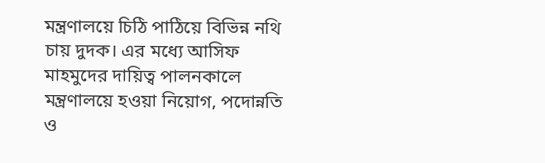মন্ত্রণালয়ে চিঠি পাঠিয়ে বিভিন্ন নথি চায় দুদক। এর মধ্যে আসিফ মাহমুদের দায়িত্ব পালনকালে মন্ত্রণালয়ে হওয়া নিয়োগ, পদোন্নতি ও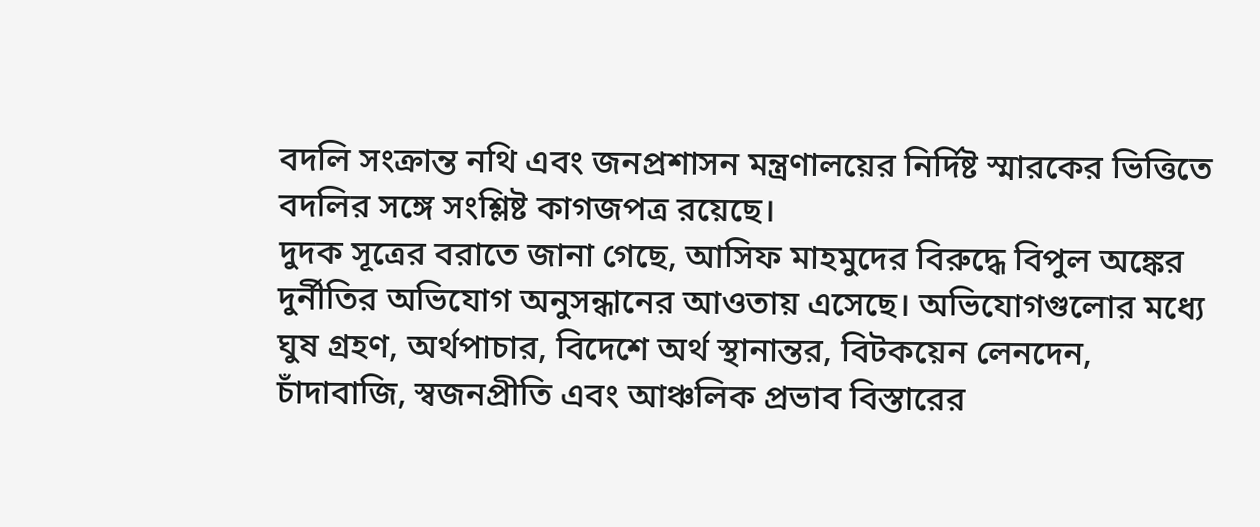বদলি সংক্রান্ত নথি এবং জনপ্রশাসন মন্ত্রণালয়ের নির্দিষ্ট স্মারকের ভিত্তিতে বদলির সঙ্গে সংশ্লিষ্ট কাগজপত্র রয়েছে।
দুদক সূত্রের বরাতে জানা গেছে, আসিফ মাহমুদের বিরুদ্ধে বিপুল অঙ্কের দুর্নীতির অভিযোগ অনুসন্ধানের আওতায় এসেছে। অভিযোগগুলোর মধ্যে ঘুষ গ্রহণ, অর্থপাচার, বিদেশে অর্থ স্থানান্তর, বিটকয়েন লেনদেন, চাঁদাবাজি, স্বজনপ্রীতি এবং আঞ্চলিক প্রভাব বিস্তারের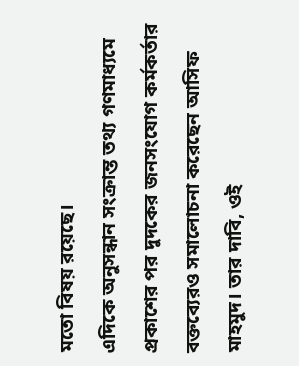মতো বিষয় রয়েছে।
এদিকে অনুসন্ধান সংক্রান্ত তথ্য গণমাধ্যমে প্রকাশের পর দুদকের জনসংযোগ কর্মকর্তার বক্তব্যেরও সমালোচনা করেছেন আসিফ মাহমুদ। তার দাবি, ওই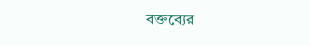বক্তব্যের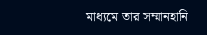মাধ্যমে তার সম্মানহানি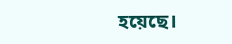হয়েছে।